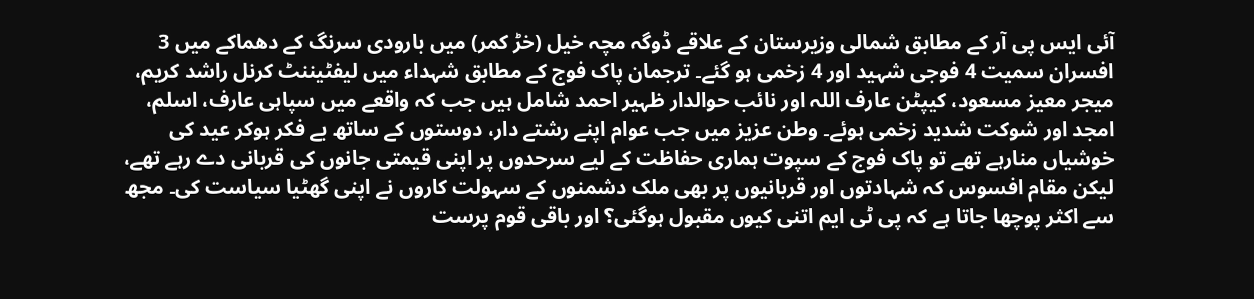آئی ایس پی آر کے مطابق شمالی وزیرستان کے علاقے ڈوگہ مچہ خیل (خڑ کمر) میں بارودی سرنگ کے دھماکے میں 3 افسران سمیت 4 فوجی شہید اور 4 زخمی ہو گئے۔ ترجمان پاک فوج کے مطابق شہداء میں لیفٹیننٹ کرنل راشد کریم، میجر معیز مسعود، کیپٹن عارف اللہ اور نائب حوالدار ظہیر احمد شامل ہیں جب کہ واقعے میں سپاہی عارف، اسلم، امجد اور شوکت شدید زخمی ہوئے۔ وطن عزیز میں جب عوام اپنے رشتے دار، دوستوں کے ساتھ بے فکر ہوکر عید کی خوشیاں منارہے تھے تو پاک فوج کے سپوت ہماری حفاظت کے لیے سرحدوں پر اپنی قیمتی جانوں کی قربانی دے رہے تھے، لیکن مقام افسوس کہ شہادتوں اور قربانیوں پر بھی ملک دشمنوں کے سہولت کاروں نے اپنی گھٹیا سیاست کی۔ مجھ سے اکثر پوچھا جاتا ہے کہ پی ٹی ایم اتنی کیوں مقبول ہوگئی؟ اور باقی قوم پرست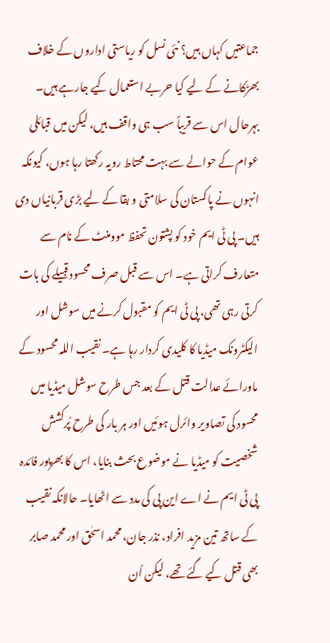جماعتیں کہاں ہیں؟ نئی نسل کو ریاستی اداروں کے خلاف بھڑکانے کے لیے کیا حربے استعمال کیے جارہے ہیں۔
بہرحال اس سے قریباً سب ہی واقف ہیں، لیکن میں قبائلی عوام کے حوالے سے بہت محتاط رویہ رکھتا رہا ہوں، کیونکہ انہوں نے پاکستان کی سلامتی و بقا کے لیے بڑی قربانیاں دی ہیں۔ پی ٹی ایم خود کو پشتون تحفظ موومنٹ کے نام سے متعارف کراتی ہے۔ اس سے قبل صرف محسود قبیلے کی بات کرتی رہی تھی، پی ٹی ایم کو مقبول کرنے میں سوشل اور الیکٹرونک میڈیا کا کلیدی کردار رہا ہے۔ نقیب اللہ محسود کے ماورائے عدالت قتل کے بعد جس طرح سوشل میڈیا میں محسود کی تصاویر وائرل ہوئیں اور ہر بار کی طرح پُرکشش شخصیت کو میڈیا نے موضوع بحث بنایا، اس کا بھرپور فائدہ پی ٹی ایم نے اے این پی کی مدد سے اٹھایا۔ حالانکہ نقیب کے ساتھ تین مزید افراد، نذر جان، محمد اسحٰق اور محمد صابر بھی قتل کیے گئے تھے، لیکن اُن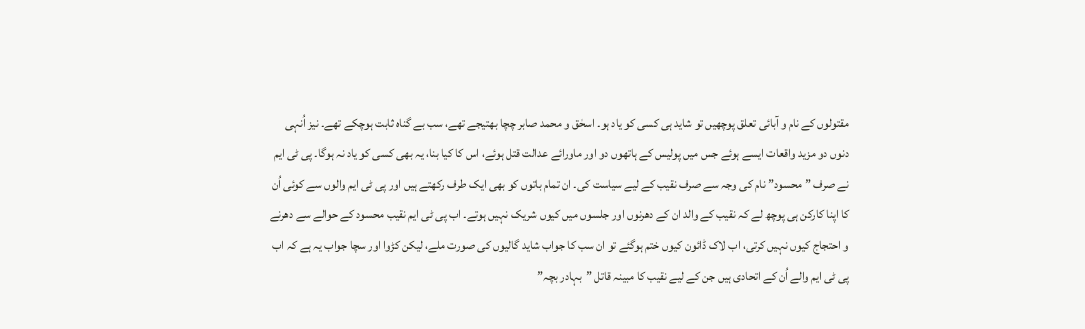مقتولوں کے نام و آبائی تعلق پوچھیں تو شاید ہی کسی کو یاد ہو۔ اسحٰق و محمد صابر چچا بھتیجے تھے، سب بے گناہ ثابت ہوچکے تھے۔ نیز اُنہی دنوں دو مزید واقعات ایسے ہوئے جس میں پولیس کے ہاتھوں دو اور ماورائے عدالت قتل ہوئے، اس کا کیا بنا، یہ بھی کسی کو یاد نہ ہوگا۔ پی ٹی ایم نے صرف ”محسود” نام کی وجہ سے صرف نقیب کے لیے سیاست کی۔ ان تمام باتوں کو بھی ایک طرف رکھتے ہیں اور پی ٹی ایم والوں سے کوئی اُن کا اپنا کارکن ہی پوچھ لے کہ نقیب کے والد ان کے دھرنوں اور جلسوں میں کیوں شریک نہیں ہوتے۔ اب پی ٹی ایم نقیب محسود کے حوالے سے دھرنے و احتجاج کیوں نہیں کرتی، اب لاک ڈائون کیوں ختم ہوگئے تو ان سب کا جواب شاید گالیوں کی صورت ملے، لیکن کڑوا اور سچا جواب یہ ہے کہ اب پی ٹی ایم والے اُن کے اتحادی ہیں جن کے لیے نقیب کا مبینہ قاتل ”بہادر بچہ”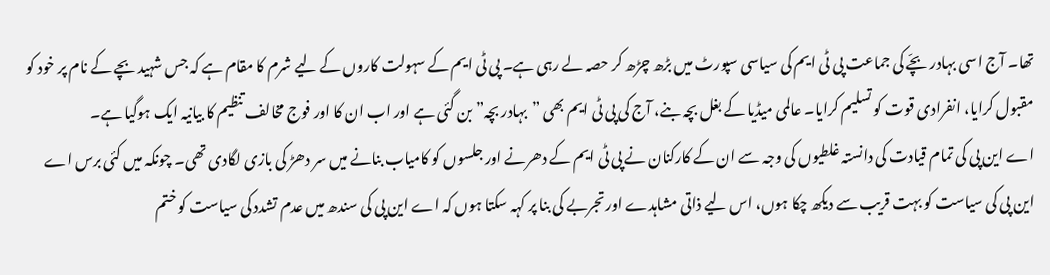تھا۔ آج اسی بہادر بچّے کی جماعت پی ٹی ایم کی سیاسی سپورٹ میں بڑھ چڑھ کر حصہ لے رہی ہے۔ پی ٹی ایم کے سہولت کاروں کے لیے شرم کا مقام ہے کہ جس شہید بچے کے نام پر خود کو مقبول کرایا، انفرادی قوت کو تسلیم کرایا۔ عالمی میڈیا کے بغل بچہ بنے، آج کی پی ٹی ایم بھی ”بہادر بچہ” بن گئی ہے اور اب ان کا اور فوج مخالف تنظیم کا بیانیہ ایک ہوگیا ہے۔
اے این پی کی تمام قیادت کی دانستہ غلطیوں کی وجہ سے ان کے کارکنان نے پی ٹی ایم کے دھرنے اور جلسوں کو کامیاب بنانے میں سر دھڑ کی بازی لگادی تھی۔ چونکہ میں کئی برس اے این پی کی سیاست کو بہت قریب سے دیکھ چکا ہوں، اس لیے ذاتی مشاہدے اور تجربے کی بنا پر کہہ سکتا ہوں کہ اے این پی کی سندھ میں عدم تشدد کی سیاست کو ختم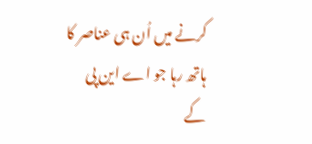کرنے میں اُن ہی عناصر کا ہاتھ رہا جو اے این پی کے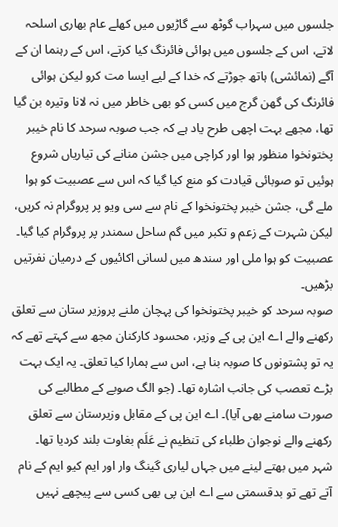جلسوں میں سہراب گوٹھ سے گاڑیوں میں کھلے عام بھاری اسلحہ لاتے، اس کے جلسوں میں ہوائی فائرنگ کیا کرتے، اس کے رہنما ان کے آگے (نمائشی) ہاتھ جوڑتے کہ خدا کے لیے ایسا مت کرو لیکن ہوائی فائرنگ کی گھن گرج میں کسی کو بھی خاطر میں نہ لانا وتیرہ بن گیا تھا، مجھے بہت اچھی طرح یاد ہے کہ جب صوبہ سرحد کا نام خیبر پختونخوا منظور ہوا اور کراچی میں جشن منانے کی تیاریاں شروع ہوئیں تو صوبائی قیادت کو منع کیا گیا کہ اس سے عصبیت کو ہوا ملے گی، جشن خیبر پختونخوا کے نام سے سی ویو پر پروگرام نہ کریں، لیکن شہرت کے زعم و تکبر میں گم ساحل سمندر پر پروگرام کیا گیا۔ عصبیت کو ہوا ملی اور سندھ میں لسانی اکائیوں کے درمیان نفرتیں بڑھیں۔
صوبہ سرحد کو خیبر پختونخوا کی پہچان ملنے پروزیر ستان سے تعلق رکھنے والے اے این پی کے وزیر، محسود کارکنان مجھ سے کہتے تھے کہ یہ تو پشتونوں کا صوبہ بنا ہے، اس سے ہمارا کیا تعلق۔ یہ ایک بہت بڑے تعصب کی جانب اشارہ تھا۔ (جو الگ صوبے کے مطالبے کی صورت سامنے بھی آیا)۔ اے این پی کے مقابل وزیرستان سے تعلق رکھنے والے نوجوان طلباء کی تنظیم نے عَلَم بغاوت بلند کردیا تھا۔
شہر میں بھتے لینے میں جہاں لیاری گینگ وار اور ایم کیو ایم کے نام آتے تھے تو بدقسمتی سے اے این پی بھی کسی سے پیچھے نہیں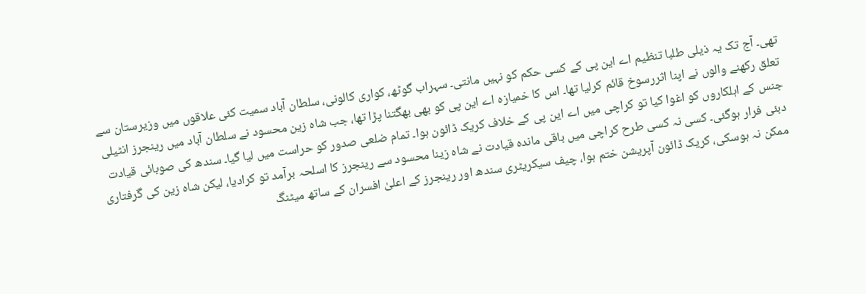تھی۔ آج تک یہ ذیلی طلبا تنظیم اے این پی کے کسی حکم کو نہیں مانتی۔ سہراب گوٹھ، کواری کالونی، سلطان آباد سمیت کئی علاقوں میں وزیرستان سے تعلق رکھنے والوں نے اپنا اثررسوخ قائم کرلیا تھا۔ اس کا خمیازہ اے این پی کو بھی بھگتنا پڑا تھا، جب شاہ زین محسود نے سلطان آباد میں رینجرز انٹیلی جنس کے اہلکاروں کو اغوا کیا تو کراچی میں اے این پی کے خلاف کریک ڈائون ہوا۔ تمام ضلعی صدور کو حراست میں لیا گیا۔ سندھ کی صوبائی قیادت دبئی فرار ہوگئی۔ کسی نہ کسی طرح کراچی میں باقی ماندہ قیادت نے شاہ زینا محسود سے رینجرز کا اسلحہ برآمد تو کرادیا، لیکن شاہ زین کی گرفتاری ممکن نہ ہوسکی، کریک ڈائون آپریشن ختم ہوا، چیف سیکریٹری سندھ اور رینجرز کے اعلیٰ افسران کے ساتھ میٹنگ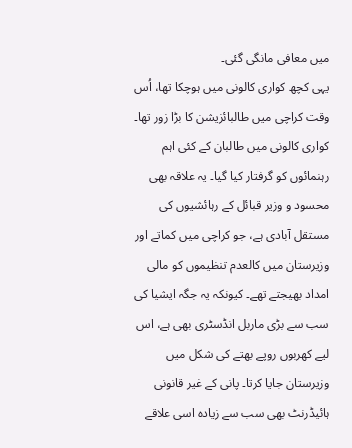میں معافی مانگی گئی۔
یہی کچھ کواری کالونی میں ہوچکا تھا، اُس وقت کراچی میں طالبائزیشن کا بڑا زور تھا۔ کواری کالونی میں طالبان کے کئی اہم رہنمائوں کو گرفتار کیا گیا۔ یہ علاقہ بھی محسود و وزیر قبائل کے رہائشیوں کی مستقل آبادی ہے، جو کراچی میں کماتے اور وزیرستان میں کالعدم تنظیموں کو مالی امداد بھیجتے تھے۔ کیونکہ یہ جگہ ایشیا کی سب سے بڑی ماربل انڈسٹری بھی ہے، اس لیے کھربوں روپے بھتے کی شکل میں وزیرستان جایا کرتا۔ پانی کے غیر قانونی ہائیڈرنٹ بھی سب سے زیادہ اسی علاقے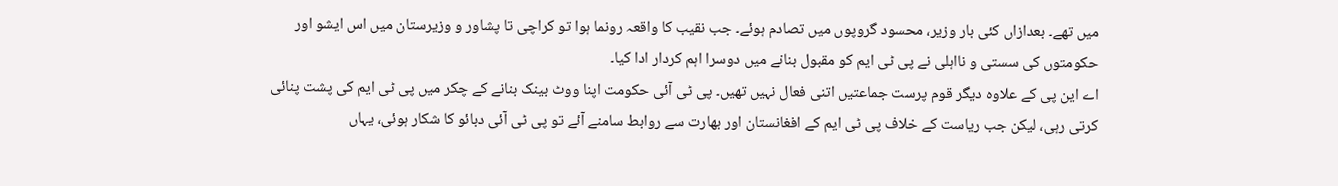میں تھے۔ بعدازاں کئی بار وزیر، محسود گروپوں میں تصادم ہوئے۔ جب نقیب کا واقعہ رونما ہوا تو کراچی تا پشاور و وزیرستان میں اس ایشو اور حکومتوں کی سستی و نااہلی نے پی ٹی ایم کو مقبول بنانے میں دوسرا اہم کردار ادا کیا۔
اے این پی کے علاوہ دیگر قوم پرست جماعتیں اتنی فعال نہیں تھیں۔ پی ٹی آئی حکومت اپنا ووٹ بینک بنانے کے چکر میں پی ٹی ایم کی پشت پنائی کرتی رہی، لیکن جب ریاست کے خلاف پی ٹی ایم کے افغانستان اور بھارت سے روابط سامنے آئے تو پی ٹی آئی دبائو کا شکار ہوئی، یہاں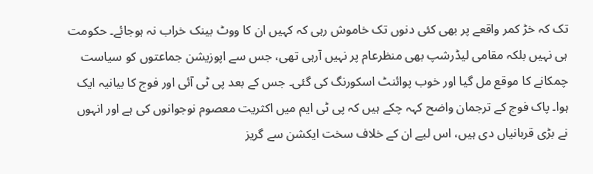تک کہ خڑ کمر واقعے پر بھی کئی دنوں تک خاموش رہی کہ کہیں ان کا ووٹ بینک خراب نہ ہوجائے۔ حکومت ہی نہیں بلکہ مقامی لیڈرشپ بھی منظرعام پر نہیں آرہی تھی، جس سے اپوزیشن جماعتوں کو سیاست چمکانے کا موقع مل گیا اور خوب پوائنٹ اسکورنگ کی گئی۔ جس کے بعد پی ٹی آئی اور فوج کا بیانیہ ایک ہوا۔ پاک فوج کے ترجمان واضح کہہ چکے ہیں کہ پی ٹی ایم میں اکثریت معصوم نوجوانوں کی ہے اور انہوں نے بڑی قربانیاں دی ہیں، اس لیے ان کے خلاف سخت ایکشن سے گریز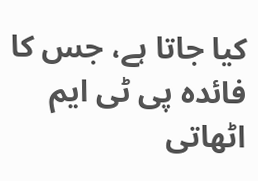کیا جاتا ہے، جس کا فائدہ پی ٹی ایم اٹھاتی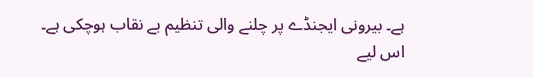ہے۔ بیرونی ایجنڈے پر چلنے والی تنظیم بے نقاب ہوچکی ہے۔ اس لیے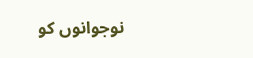نوجوانوں کو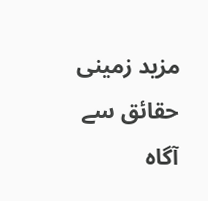مزید زمینی حقائق سے آگاہ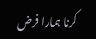کرنا ہمارا فرض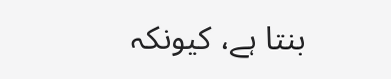بنتا ہے، کیونکہ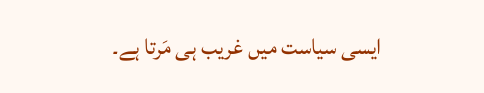ایسی سیاست میں غریب ہی مَرتا ہے۔